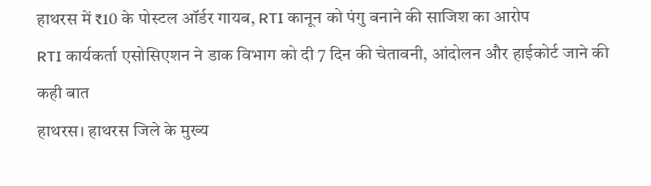हाथरस में ₹10 के पोस्टल ऑर्डर गायब, RTI कानून को पंगु बनाने की साजिश का आरोप
RTI कार्यकर्ता एसोसिएशन ने डाक विभाग को दी 7 दिन की चेतावनी, आंदोलन और हाईकोर्ट जाने की कही बात
हाथरस। हाथरस जिले के मुख्य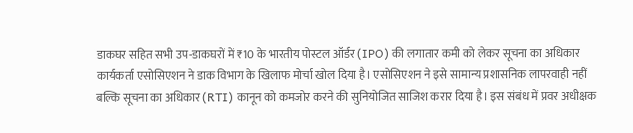डाकघर सहित सभी उप-डाकघरों में ₹10 के भारतीय पोस्टल ऑर्डर (IPO) की लगातार कमी को लेकर सूचना का अधिकार कार्यकर्ता एसोसिएशन ने डाक विभाग के खिलाफ मोर्चा खोल दिया है। एसोसिएशन ने इसे सामान्य प्रशासनिक लापरवाही नहीं बल्कि सूचना का अधिकार (RTI) कानून को कमजोर करने की सुनियोजित साजिश करार दिया है। इस संबंध में प्रवर अधीक्षक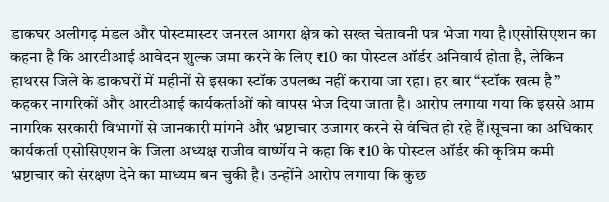डाकघर अलीगढ़ मंडल और पोस्टमास्टर जनरल आगरा क्षेत्र को सख्त चेतावनी पत्र भेजा गया है।एसोसिएशन का कहना है कि आरटीआई आवेदन शुल्क जमा करने के लिए ₹10 का पोस्टल ऑर्डर अनिवार्य होता है, लेकिन हाथरस जिले के डाकघरों में महीनों से इसका स्टॉक उपलब्ध नहीं कराया जा रहा। हर बार “स्टॉक खत्म है” कहकर नागरिकों और आरटीआई कार्यकर्ताओं को वापस भेज दिया जाता है। आरोप लगाया गया कि इससे आम नागरिक सरकारी विभागों से जानकारी मांगने और भ्रष्टाचार उजागर करने से वंचित हो रहे हैं।सूचना का अधिकार कार्यकर्ता एसोसिएशन के जिला अध्यक्ष राजीव वार्ष्णेय ने कहा कि ₹10 के पोस्टल ऑर्डर की कृत्रिम कमी भ्रष्टाचार को संरक्षण देने का माध्यम बन चुकी है। उन्होंने आरोप लगाया कि कुछ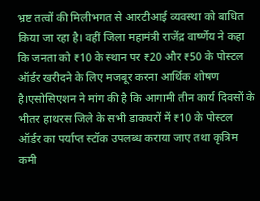भ्रष्ट तत्वों की मिलीभगत से आरटीआई व्यवस्था को बाधित किया जा रहा है। वहीं जिला महामंत्री राजेंद्र वार्ष्णेय ने कहा कि जनता को ₹10 के स्थान पर ₹20 और ₹50 के पोस्टल ऑर्डर खरीदने के लिए मजबूर करना आर्थिक शोषण है।एसोसिएशन ने मांग की है कि आगामी तीन कार्य दिवसों के भीतर हाथरस जिले के सभी डाकघरों में ₹10 के पोस्टल ऑर्डर का पर्याप्त स्टॉक उपलब्ध कराया जाए तथा कृत्रिम कमी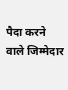पैदा करने वाले जिम्मेदार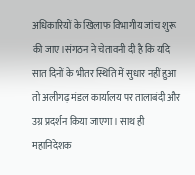अधिकारियों के खिलाफ विभागीय जांच शुरू की जाए।संगठन ने चेतावनी दी है कि यदि सात दिनों के भीतर स्थिति में सुधार नहीं हुआ तो अलीगढ़ मंडल कार्यालय पर तालाबंदी और उग्र प्रदर्शन किया जाएगा। साथ ही महानिदेशक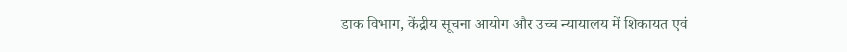डाक विभाग, केंद्रीय सूचना आयोग और उच्च न्यायालय में शिकायत एवं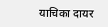याचिका दायर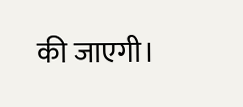की जाएगी।